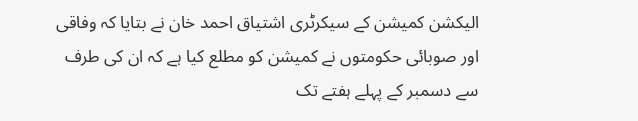الیکشن کمیشن کے سیکرٹری اشتیاق احمد خان نے بتایا کہ وفاقی اور صوبائی حکومتوں نے کمیشن کو مطلع کیا ہے کہ ان کی طرف سے دسمبر کے پہلے ہفتے تک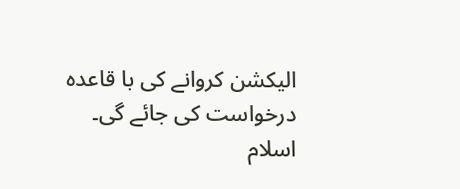الیکشن کروانے کی با قاعدہ درخواست کی جائے گی۔
اسلام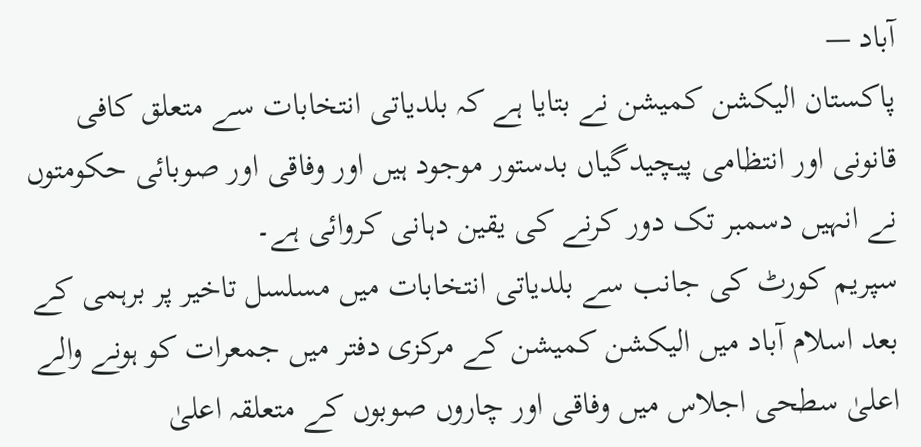آباد —
پاکستان الیکشن کمیشن نے بتایا ہے کہ بلدیاتی انتخابات سے متعلق کافی قانونی اور انتظامی پیچیدگیاں بدستور موجود ہیں اور وفاقی اور صوبائی حکومتوں نے انہیں دسمبر تک دور کرنے کی یقین دہانی کروائی ہے۔
سپریم کورٹ کی جانب سے بلدیاتی انتخابات میں مسلسل تاخیر پر برہمی کے بعد اسلام آباد میں الیکشن کمیشن کے مرکزی دفتر میں جمعرات کو ہونے والے اعلیٰ سطحی اجلاس میں وفاقی اور چاروں صوبوں کے متعلقہ اعلیٰ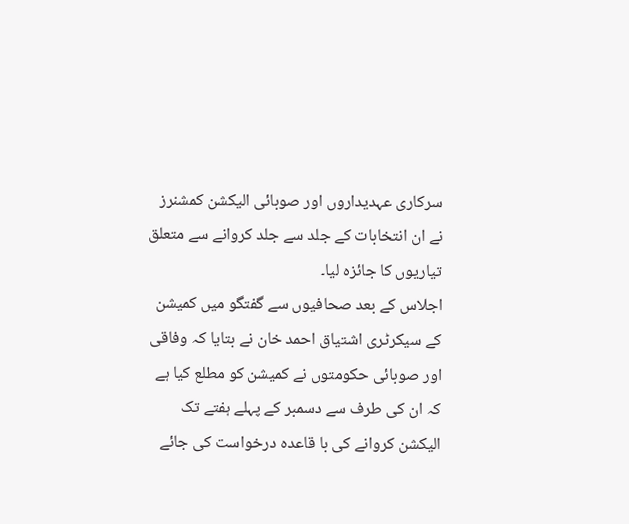سرکاری عہدیداروں اور صوبائی الیکشن کمشنرز نے ان انتخابات کے جلد سے جلد کروانے سے متعلق تیاریوں کا جائزہ لیا۔
اجلاس کے بعد صحافیوں سے گفتگو میں کمیشن کے سیکرٹری اشتیاق احمد خان نے بتایا کہ وفاقی اور صوبائی حکومتوں نے کمیشن کو مطلع کیا ہے کہ ان کی طرف سے دسمبر کے پہلے ہفتے تک الیکشن کروانے کی با قاعدہ درخواست کی جائے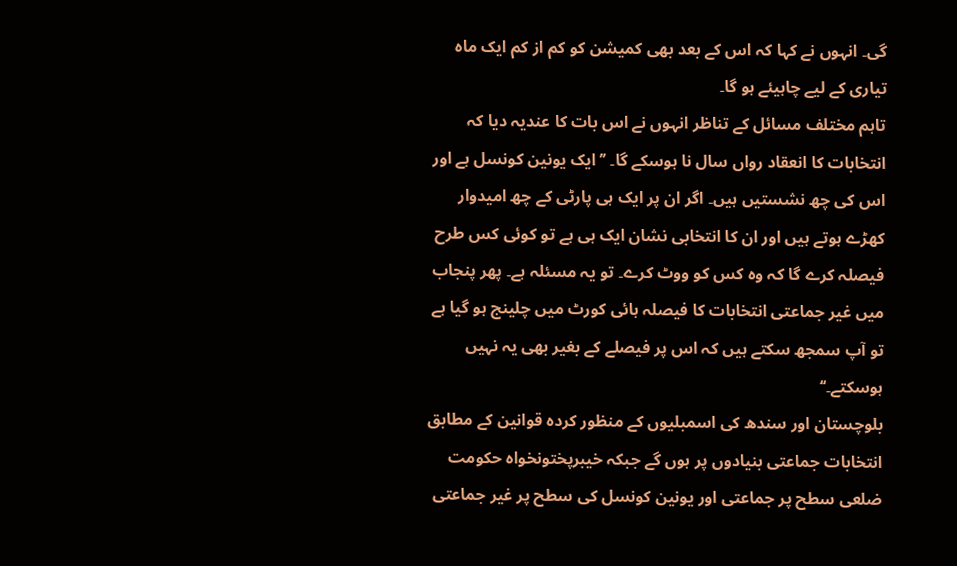گی۔ انہوں نے کہا کہ اس کے بعد بھی کمیشن کو کم از کم ایک ماہ تیاری کے لیے چاہیئے ہو گا۔
تاہم مختلف مسائل کے تناظر انہوں نے اس بات کا عندیہ دیا کہ انتخابات کا انعقاد رواں سال نا ہوسکے گا۔ ’’ایک یونین کونسل ہے اور اس کی چھ نشستیں ہیں۔ اگر ان پر ایک ہی پارٹی کے چھ امیدوار کھڑے ہوتے ہیں اور ان کا انتخابی نشان ایک ہی ہے تو کوئی کس طرح فیصلہ کرے گا کہ وہ کس کو ووٹ کرے۔ تو یہ مسئلہ ہے۔ پھر پنجاب میں غیر جماعتی انتخابات کا فیصلہ ہائی کورٹ میں چلینج ہو گیا ہے تو آپ سمجھ سکتے ہیں کہ اس پر فیصلے کے بغیر بھی یہ نہیں ہوسکتے۔‘‘
بلوچستان اور سندھ کی اسمبلیوں کے منظور کردہ قوانین کے مطابق انتخابات جماعتی بنیادوں پر ہوں گے جبکہ خیبرپختونخواہ حکومت ضلعی سطح پر جماعتی اور یونین کونسل کی سطح پر غیر جماعتی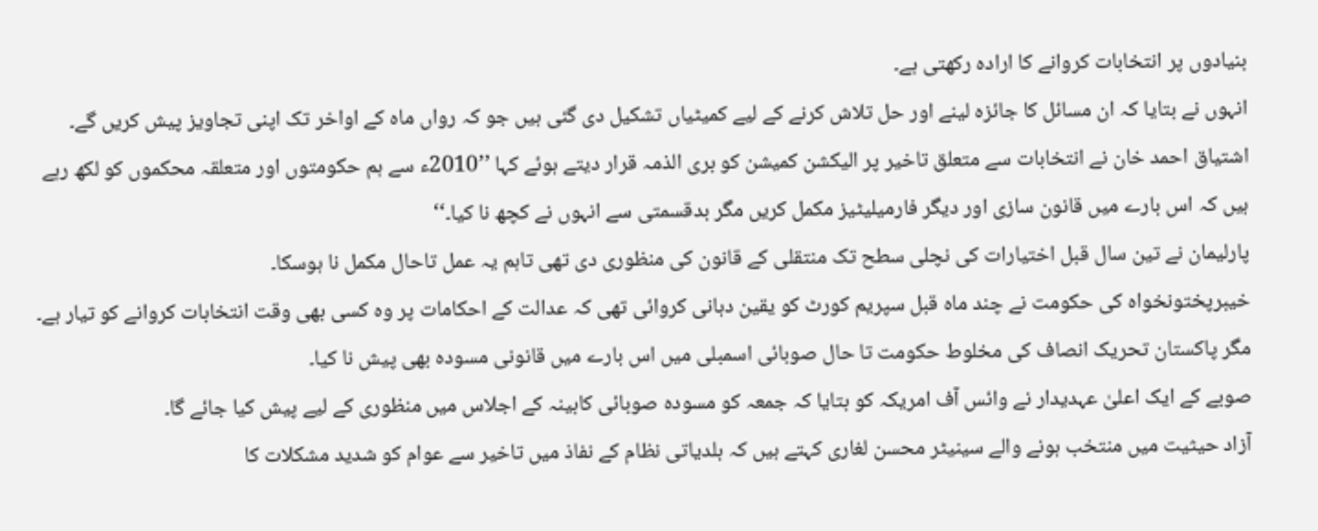بنیادوں پر انتخابات کروانے کا ارادہ رکھتی ہے۔
انہوں نے بتایا کہ ان مسائل کا جائزہ لینے اور حل تلاش کرنے کے لیے کمیٹیاں تشکیل دی گئی ہیں جو کہ رواں ماہ کے اواخر تک اپنی تجاویز پیش کریں گے۔
اشتیاق احمد خان نے انتخابات سے متعلق تاخیر پر الیکشن کمیشن کو بری الذمہ قرار دیتے ہوئے کہا ’’2010ء سے ہم حکومتوں اور متعلقہ محکموں کو لکھ رہے ہیں کہ اس بارے میں قانون سازی اور دیگر فارمیلیٹیز مکمل کریں مگر بدقسمتی سے انہوں نے کچھ نا کیا۔‘‘
پارلیمان نے تین سال قبل اختیارات کی نچلی سطح تک منتقلی کے قانون کی منظوری دی تھی تاہم یہ عمل تاحال مکمل نا ہوسکا۔
خیبرپختونخواہ کی حکومت نے چند ماہ قبل سپریم کورٹ کو یقین دہانی کروائی تھی کہ عدالت کے احکامات پر وہ کسی بھی وقت انتخابات کروانے کو تیار ہے۔ مگر پاکستان تحریک انصاف کی مخلوط حکومت تا حال صوبائی اسمبلی میں اس بارے میں قانونی مسودہ بھی پیش نا کیا۔
صوبے کے ایک اعلیٰ عہدیدار نے وائس آف امریکہ کو بتایا کہ جمعہ کو مسودہ صوبائی کابینہ کے اجلاس میں منظوری کے لیے پیش کیا جائے گا۔
آزاد حیثیت میں منتخب ہونے والے سینیٹر محسن لغاری کہتے ہیں کہ بلدیاتی نظام کے نفاذ میں تاخیر سے عوام کو شدید مشکلات کا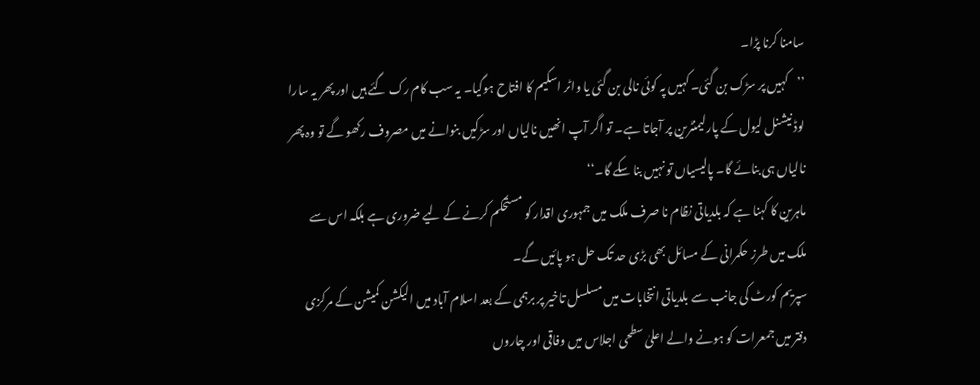سامنا کرنا پڑا۔
’’کہیں پر سڑک بن گئی۔ کہیں پہ کوئی نالی بن گئی یا واٹر اسکیم کا افتاح ہوگیا۔ یہ سب کام رک گئے ہیں اور پھر یہ سارا لوڈ نیشنل لیول کے پارلیمنٹرین پر آجاتا ہے۔ تو اگر آپ انھیں نالیاں اور سڑکیں بنوانے میں مصروف رکھو گے تو وہ پھر نالیاں ہی بنائے گا۔ پالیسیاں تو نہیں بنا سکے گا۔‘‘
ماہرین کا کہنا ہے کہ بلدیاتی نظام نا صرف ملک میں جمہوری اقدار کو مستحکم کرنے کے لیے ضروری ہے بلکہ اس سے ملک میں طرز حکمرانی کے مسائل بھی بڑی حد تک حل ہو پائیں گے۔
سپریم کورٹ کی جانب سے بلدیاتی انتخابات میں مسلسل تاخیر پر برہمی کے بعد اسلام آباد میں الیکشن کمیشن کے مرکزی دفتر میں جمعرات کو ہونے والے اعلیٰ سطحی اجلاس میں وفاقی اور چاروں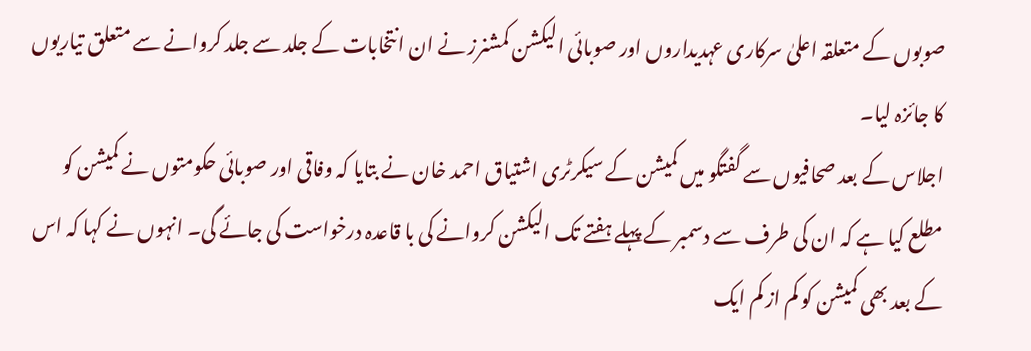صوبوں کے متعلقہ اعلیٰ سرکاری عہدیداروں اور صوبائی الیکشن کمشنرز نے ان انتخابات کے جلد سے جلد کروانے سے متعلق تیاریوں کا جائزہ لیا۔
اجلاس کے بعد صحافیوں سے گفتگو میں کمیشن کے سیکرٹری اشتیاق احمد خان نے بتایا کہ وفاقی اور صوبائی حکومتوں نے کمیشن کو مطلع کیا ہے کہ ان کی طرف سے دسمبر کے پہلے ہفتے تک الیکشن کروانے کی با قاعدہ درخواست کی جائے گی۔ انہوں نے کہا کہ اس کے بعد بھی کمیشن کو کم از کم ایک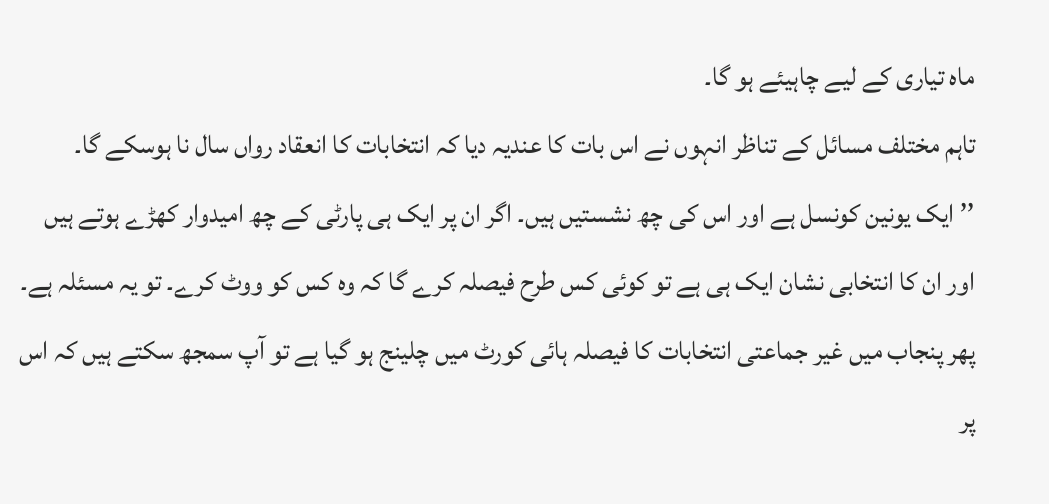ماہ تیاری کے لیے چاہیئے ہو گا۔
تاہم مختلف مسائل کے تناظر انہوں نے اس بات کا عندیہ دیا کہ انتخابات کا انعقاد رواں سال نا ہوسکے گا۔ ’’ایک یونین کونسل ہے اور اس کی چھ نشستیں ہیں۔ اگر ان پر ایک ہی پارٹی کے چھ امیدوار کھڑے ہوتے ہیں اور ان کا انتخابی نشان ایک ہی ہے تو کوئی کس طرح فیصلہ کرے گا کہ وہ کس کو ووٹ کرے۔ تو یہ مسئلہ ہے۔ پھر پنجاب میں غیر جماعتی انتخابات کا فیصلہ ہائی کورٹ میں چلینج ہو گیا ہے تو آپ سمجھ سکتے ہیں کہ اس پر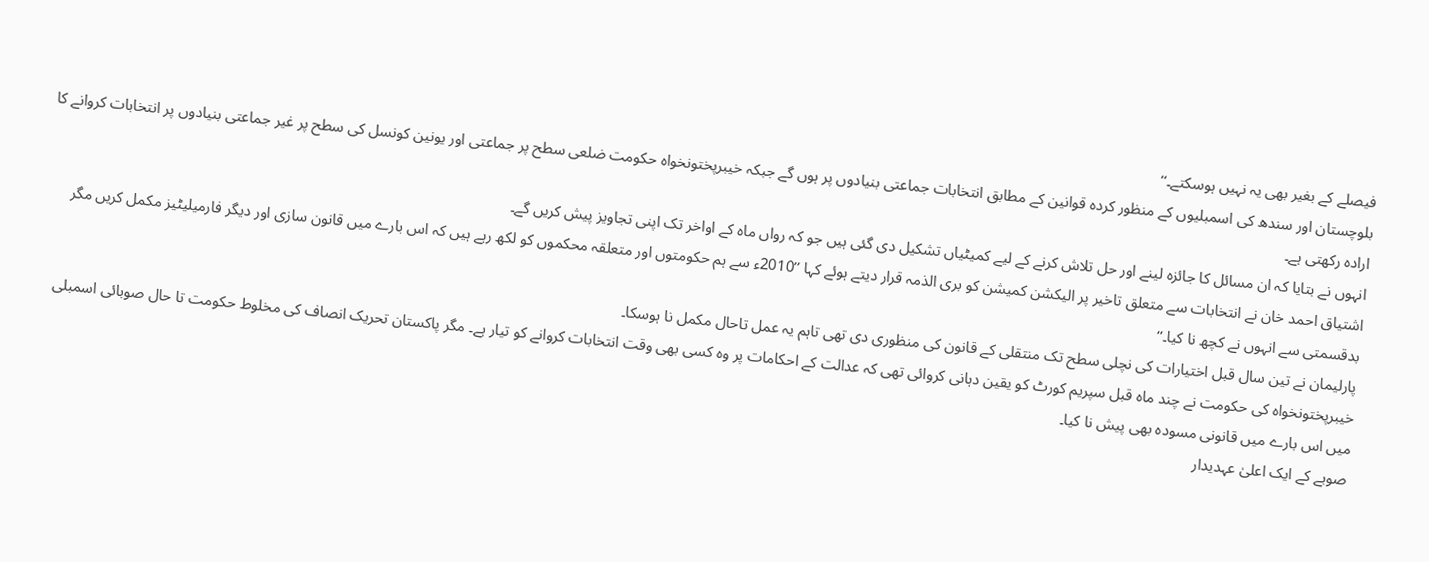فیصلے کے بغیر بھی یہ نہیں ہوسکتے۔‘‘
بلوچستان اور سندھ کی اسمبلیوں کے منظور کردہ قوانین کے مطابق انتخابات جماعتی بنیادوں پر ہوں گے جبکہ خیبرپختونخواہ حکومت ضلعی سطح پر جماعتی اور یونین کونسل کی سطح پر غیر جماعتی بنیادوں پر انتخابات کروانے کا ارادہ رکھتی ہے۔
انہوں نے بتایا کہ ان مسائل کا جائزہ لینے اور حل تلاش کرنے کے لیے کمیٹیاں تشکیل دی گئی ہیں جو کہ رواں ماہ کے اواخر تک اپنی تجاویز پیش کریں گے۔
اشتیاق احمد خان نے انتخابات سے متعلق تاخیر پر الیکشن کمیشن کو بری الذمہ قرار دیتے ہوئے کہا ’’2010ء سے ہم حکومتوں اور متعلقہ محکموں کو لکھ رہے ہیں کہ اس بارے میں قانون سازی اور دیگر فارمیلیٹیز مکمل کریں مگر بدقسمتی سے انہوں نے کچھ نا کیا۔‘‘
پارلیمان نے تین سال قبل اختیارات کی نچلی سطح تک منتقلی کے قانون کی منظوری دی تھی تاہم یہ عمل تاحال مکمل نا ہوسکا۔
خیبرپختونخواہ کی حکومت نے چند ماہ قبل سپریم کورٹ کو یقین دہانی کروائی تھی کہ عدالت کے احکامات پر وہ کسی بھی وقت انتخابات کروانے کو تیار ہے۔ مگر پاکستان تحریک انصاف کی مخلوط حکومت تا حال صوبائی اسمبلی میں اس بارے میں قانونی مسودہ بھی پیش نا کیا۔
صوبے کے ایک اعلیٰ عہدیدار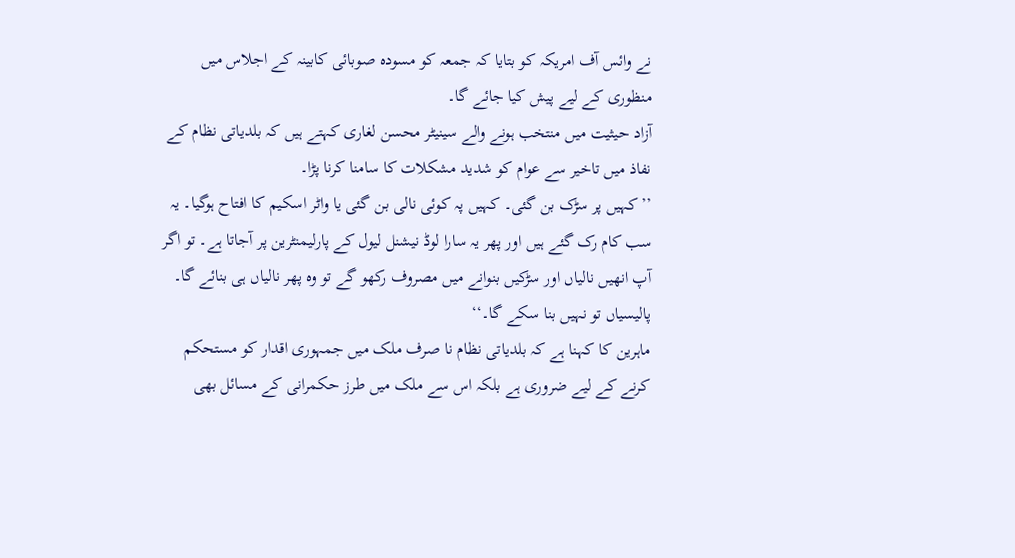نے وائس آف امریکہ کو بتایا کہ جمعہ کو مسودہ صوبائی کابینہ کے اجلاس میں منظوری کے لیے پیش کیا جائے گا۔
آزاد حیثیت میں منتخب ہونے والے سینیٹر محسن لغاری کہتے ہیں کہ بلدیاتی نظام کے نفاذ میں تاخیر سے عوام کو شدید مشکلات کا سامنا کرنا پڑا۔
’’کہیں پر سڑک بن گئی۔ کہیں پہ کوئی نالی بن گئی یا واٹر اسکیم کا افتاح ہوگیا۔ یہ سب کام رک گئے ہیں اور پھر یہ سارا لوڈ نیشنل لیول کے پارلیمنٹرین پر آجاتا ہے۔ تو اگر آپ انھیں نالیاں اور سڑکیں بنوانے میں مصروف رکھو گے تو وہ پھر نالیاں ہی بنائے گا۔ پالیسیاں تو نہیں بنا سکے گا۔‘‘
ماہرین کا کہنا ہے کہ بلدیاتی نظام نا صرف ملک میں جمہوری اقدار کو مستحکم کرنے کے لیے ضروری ہے بلکہ اس سے ملک میں طرز حکمرانی کے مسائل بھی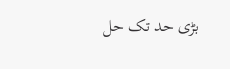بڑی حد تک حل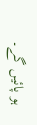ہو پائیں گے۔